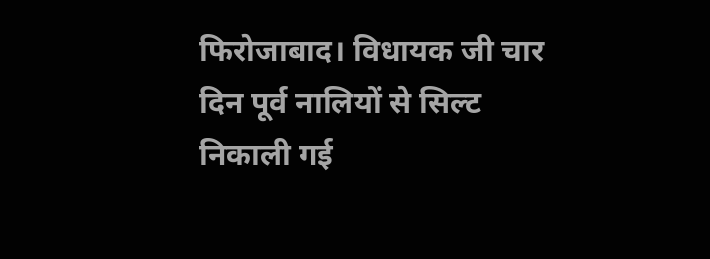फिरोजाबाद। विधायक जी चार दिन पूर्व नालियों से सिल्ट निकाली गई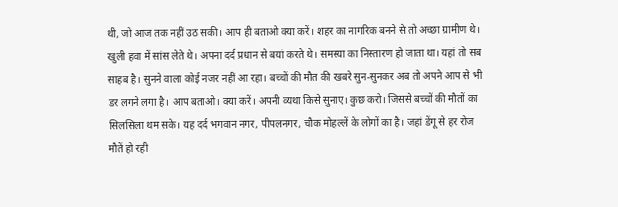थी, जो आज तक नहीं उठ सकी। आप ही बताओ क्या करें। शहर का नागरिक बनने से तो अच्छा ग्रामीण थे। खुली हवा में सांस लेते थे। अपना दर्द प्रधान से बयां करते थे। समस्या का निस्तारण हो जाता था। यहां तो सब साहब है। सुनने वाला कोई नजर नहीं आ रहा। बच्चों की मौत की खबरे सुन-सुनकर अब तो अपने आप से भी डर लगने लगा है। आप बताओ। क्या करें। अपनी व्यथा किसे सुनाए। कुछ करो। जिससे बच्चों की मौतों का सिलसिला थम सके। यह दर्द भगवान नगर, पीपलनगर, चौक मोहल्लें के लोगों का है। जहां डेंगू से हर रोज मौतें हो रही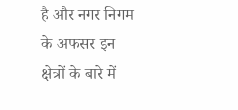है और नगर निगम के अफसर इन क्षेत्रों के बारे में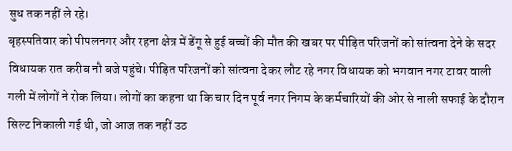सुध तक नहीं ले रहे।
बृहस्पतिवार को पीपलनगर और रहना क्षेत्र में डेंगू से हुई बच्चों की मौत की खबर पर पीड़ित परिजनों को सांत्वना देने के सदर विधायक रात करीब नौ बजे पहुंचे। पीड़ित परिजनों को सांत्वना देकर लौट रहे नगर विधायक को भगवान नगर टावर वाली गली में लोगों ने रोक लिया। लोगों का कहना था कि चार दिन पूर्व नगर निगम के कर्मचारियों की ओर से नाली सफाई के दौरान सिल्ट निकाली गई थी, जो आज तक नहीं उठ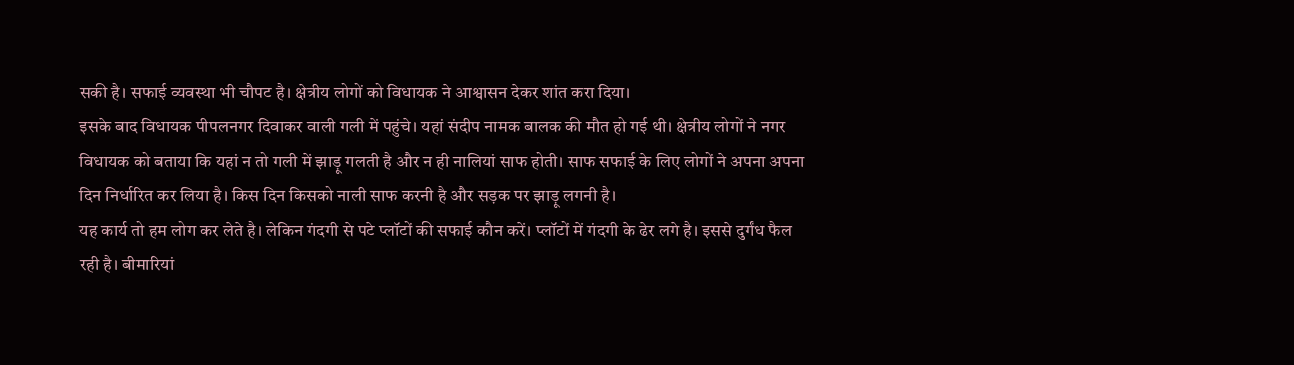सकी है। सफाई व्यवस्था भी चौपट है। क्षेत्रीय लोगों को विधायक ने आश्वासन देकर शांत करा दिया।
इसके बाद विधायक पीपलनगर दिवाकर वाली गली में पहुंचे। यहां संदीप नामक बालक की मौत हो गई थी। क्षेत्रीय लोगों ने नगर विधायक को बताया कि यहां न तो गली में झाड़ू गलती है और न ही नालियां साफ होती। साफ सफाई के लिए लोगों ने अपना अपना दिन निर्धारित कर लिया है। किस दिन किसको नाली साफ करनी है और सड़क पर झाड़ू लगनी है।
यह कार्य तो हम लोग कर लेते है। लेकिन गंदगी से पटे प्लॉटों की सफाई कौन करें। प्लॉटों में गंदगी के ढेर लगे है। इससे दुर्गंध फैल रही है। बीमारियां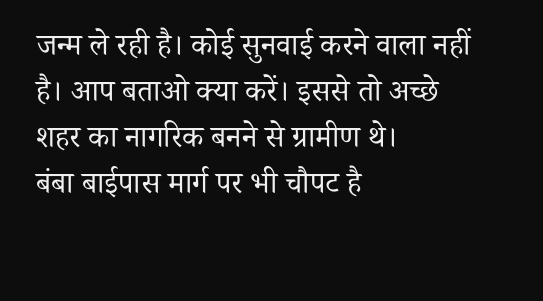जन्म ले रही है। कोई सुनवाई करने वाला नहीं है। आप बताओ क्या करें। इससे तो अच्छे शहर का नागरिक बनने से ग्रामीण थे।
बंबा बाईपास मार्ग पर भी चौपट है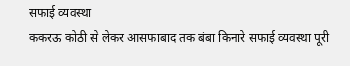सफाई व्यवस्था
ककरऊ कोठी से लेकर आसफाबाद तक बंबा किनारे सफाई व्यवस्था पूरी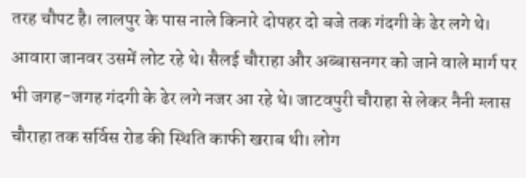तरह चौपट है। लालपुर के पास नाले किनारे दोपहर दो बजे तक गंदगी के ढेर लगे थे। आवारा जानवर उसमें लोट रहे थे। सैलई चौराहा और अब्बासनगर को जाने वाले मार्ग पर भी जगह-जगह गंदगी के ढेर लगे नजर आ रहे थे। जाटवपुरी चौराहा से लेकर नैनी ग्लास चौराहा तक सर्विस रोड की स्थिति काफी खराब थी। लोग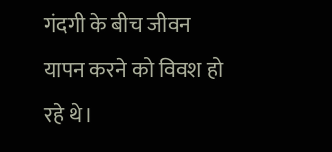गंदगी के बीच जीवन यापन करने को विवश हो रहे थे।